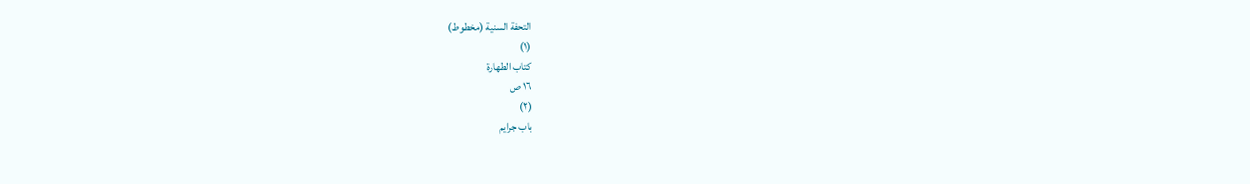التحفة السنية (مخطوط)
(١)
كتاب الطهارة
١٦ ص
(٢)
باب جرايم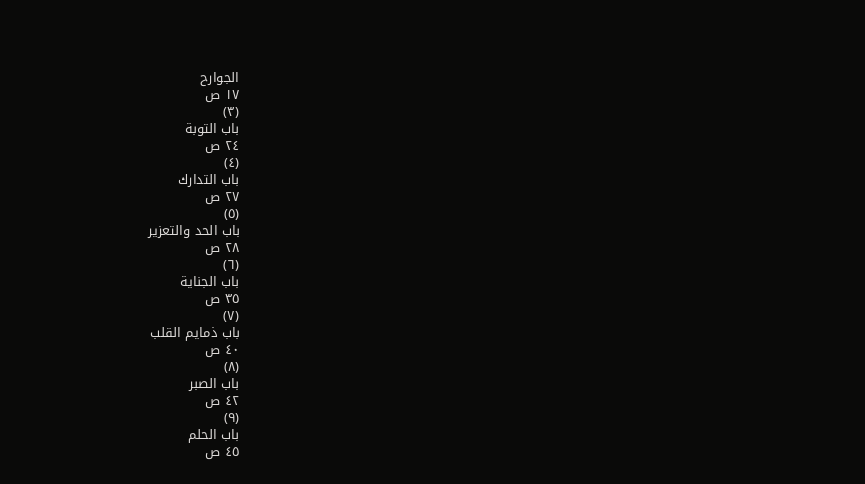الجوارح
١٧ ص
(٣)
باب التوبة
٢٤ ص
(٤)
باب التدارك
٢٧ ص
(٥)
باب الحد والتعزير
٢٨ ص
(٦)
باب الجناية
٣٥ ص
(٧)
باب ذمايم القلب
٤٠ ص
(٨)
باب الصبر
٤٢ ص
(٩)
باب الحلم
٤٥ ص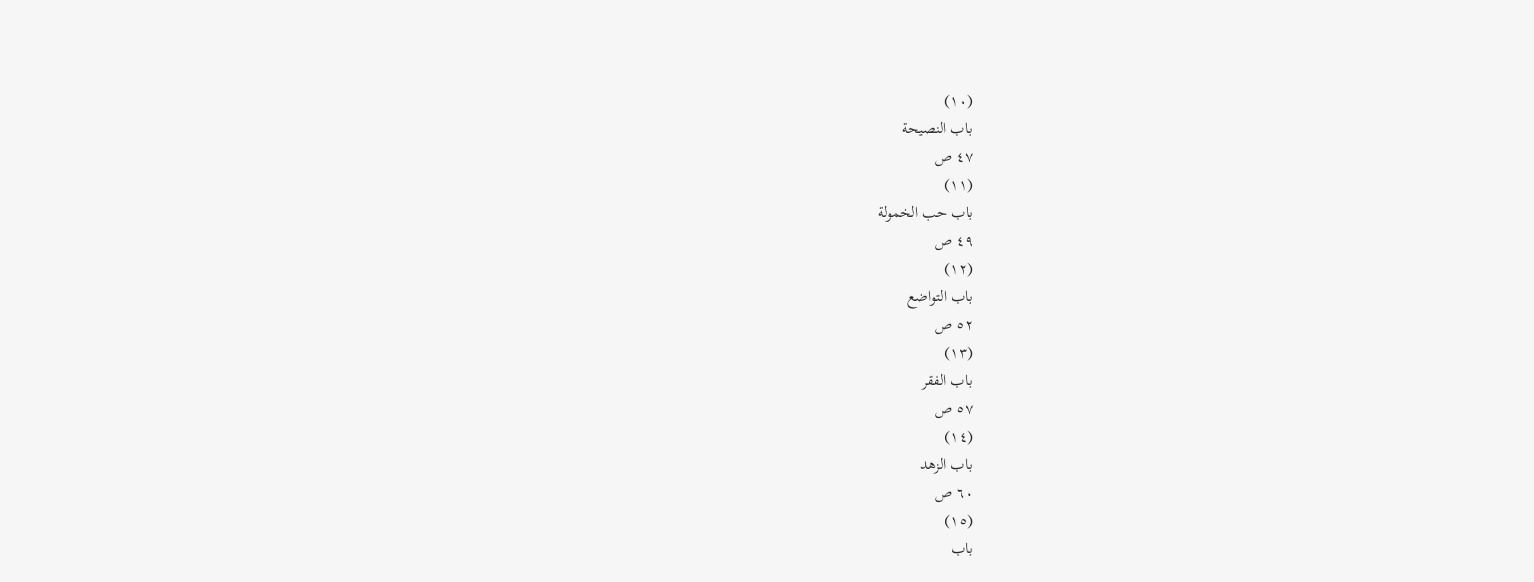(١٠)
باب النصيحة
٤٧ ص
(١١)
باب حب الخمولة
٤٩ ص
(١٢)
باب التواضع
٥٢ ص
(١٣)
باب الفقر
٥٧ ص
(١٤)
باب الزهد
٦٠ ص
(١٥)
باب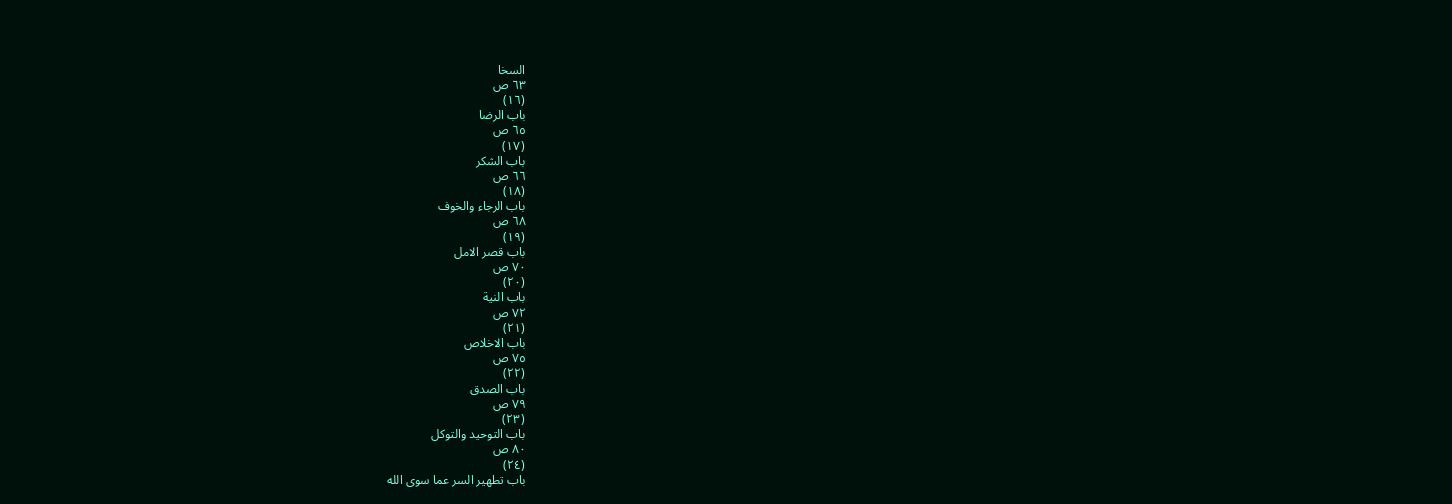السخا
٦٣ ص
(١٦)
باب الرضا
٦٥ ص
(١٧)
باب الشكر
٦٦ ص
(١٨)
باب الرجاء والخوف
٦٨ ص
(١٩)
باب قصر الامل
٧٠ ص
(٢٠)
باب النية
٧٢ ص
(٢١)
باب الاخلاص
٧٥ ص
(٢٢)
باب الصدق
٧٩ ص
(٢٣)
باب التوحيد والتوكل
٨٠ ص
(٢٤)
باب تطهير السر عما سوى الله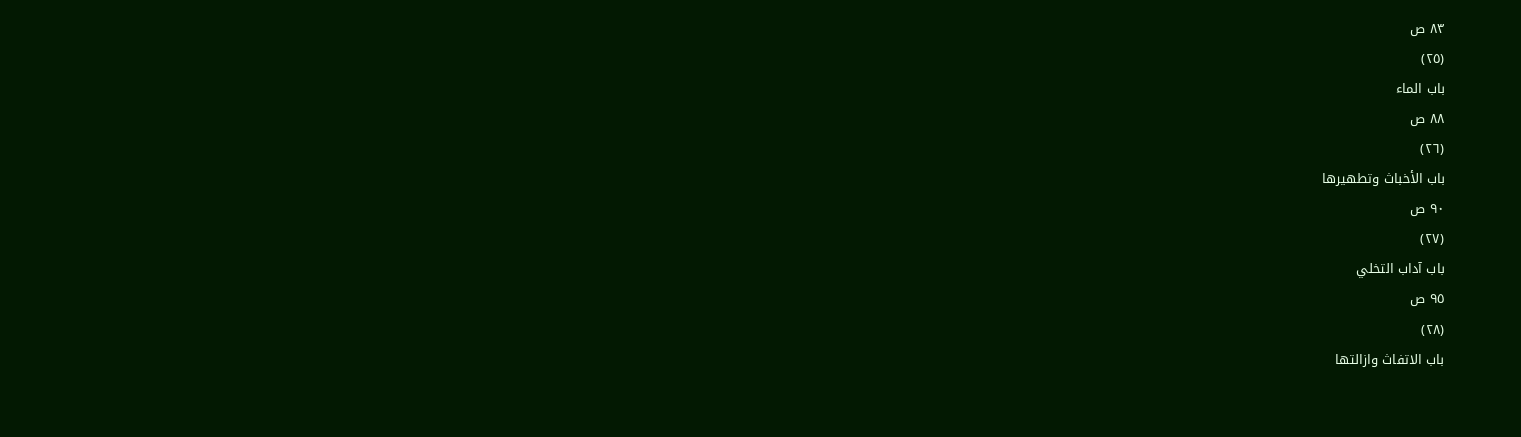٨٣ ص
(٢٥)
باب الماء
٨٨ ص
(٢٦)
باب الأخباث وتطهيرها
٩٠ ص
(٢٧)
باب آداب التخلي
٩٥ ص
(٢٨)
باب الاتفاث وازالتها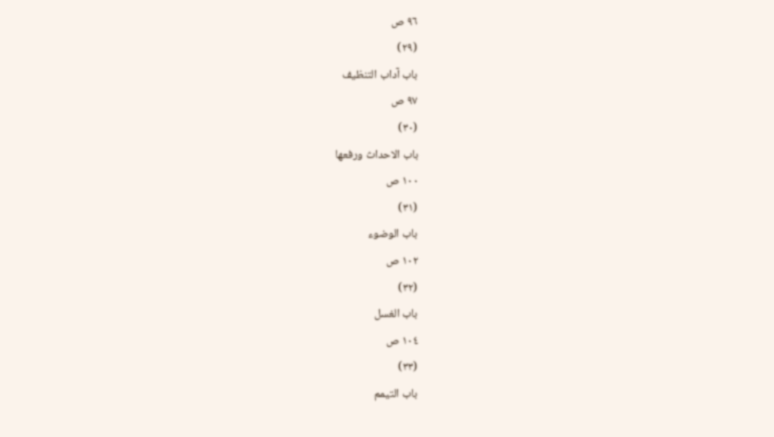٩٦ ص
(٢٩)
باب آداب التنظيف
٩٧ ص
(٣٠)
باب الاحداث ورفعها
١٠٠ ص
(٣١)
باب الوضوء
١٠٢ ص
(٣٢)
باب الغسل
١٠٤ ص
(٣٣)
باب التيمم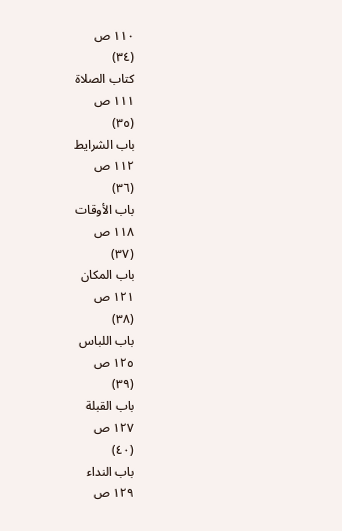١١٠ ص
(٣٤)
كتاب الصلاة
١١١ ص
(٣٥)
باب الشرايط
١١٢ ص
(٣٦)
باب الأوقات
١١٨ ص
(٣٧)
باب المكان
١٢١ ص
(٣٨)
باب اللباس
١٢٥ ص
(٣٩)
باب القبلة
١٢٧ ص
(٤٠)
باب النداء
١٢٩ ص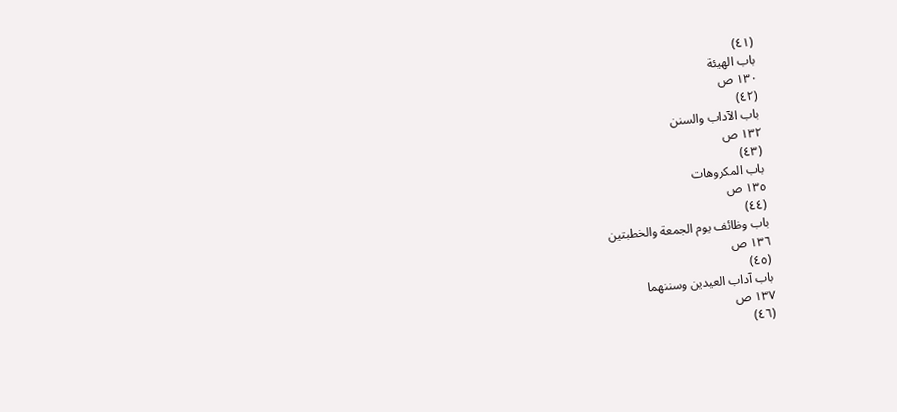(٤١)
باب الهيئة
١٣٠ ص
(٤٢)
باب الآداب والسنن
١٣٢ ص
(٤٣)
باب المكروهات
١٣٥ ص
(٤٤)
باب وظائف يوم الجمعة والخطبتين
١٣٦ ص
(٤٥)
باب آداب العيدين وسننهما
١٣٧ ص
(٤٦)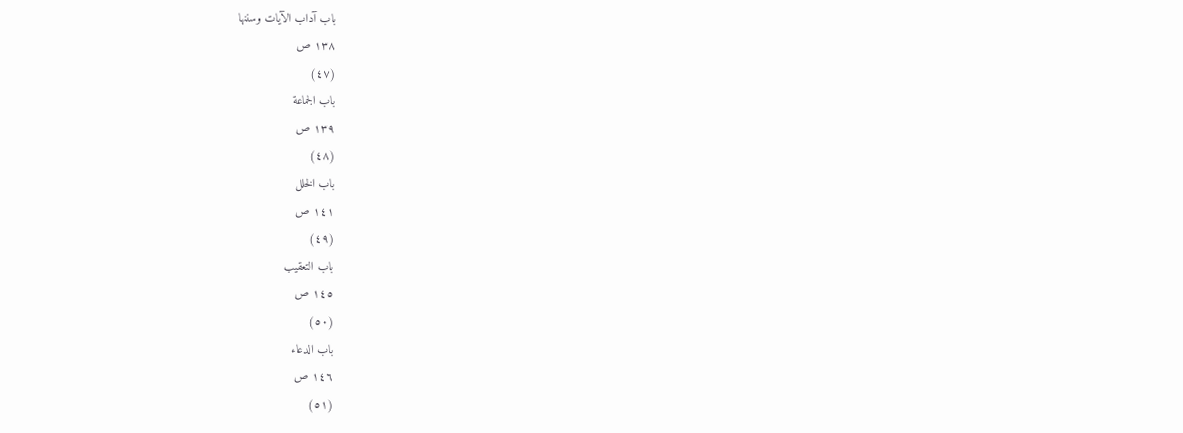باب آداب الآيات وسننها
١٣٨ ص
(٤٧)
باب الجماعة
١٣٩ ص
(٤٨)
باب الخلل
١٤١ ص
(٤٩)
باب التعقيب
١٤٥ ص
(٥٠)
باب الدعاء
١٤٦ ص
(٥١)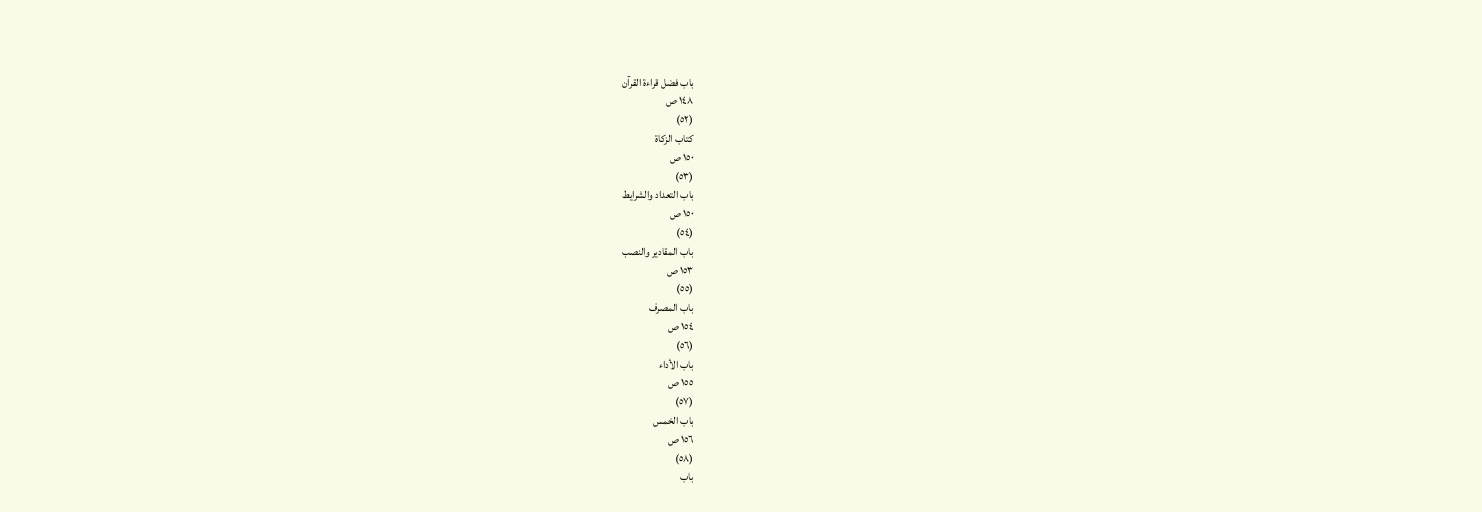باب فضل قراءة القرآن
١٤٨ ص
(٥٢)
كتاب الزكاة
١٥٠ ص
(٥٣)
باب التعداد والشرايط
١٥٠ ص
(٥٤)
باب المقادير والنصب
١٥٣ ص
(٥٥)
باب المصرف
١٥٤ ص
(٥٦)
باب الأداء
١٥٥ ص
(٥٧)
باب الخمس
١٥٦ ص
(٥٨)
باب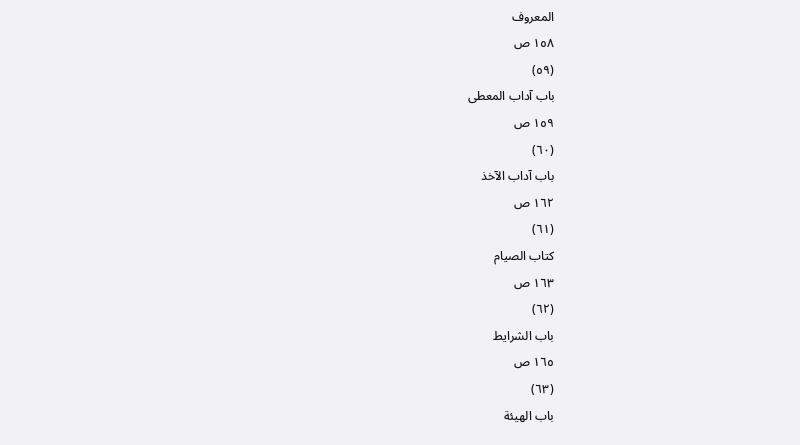المعروف
١٥٨ ص
(٥٩)
باب آداب المعطى
١٥٩ ص
(٦٠)
باب آداب الآخذ
١٦٢ ص
(٦١)
كتاب الصيام
١٦٣ ص
(٦٢)
باب الشرايط
١٦٥ ص
(٦٣)
باب الهيئة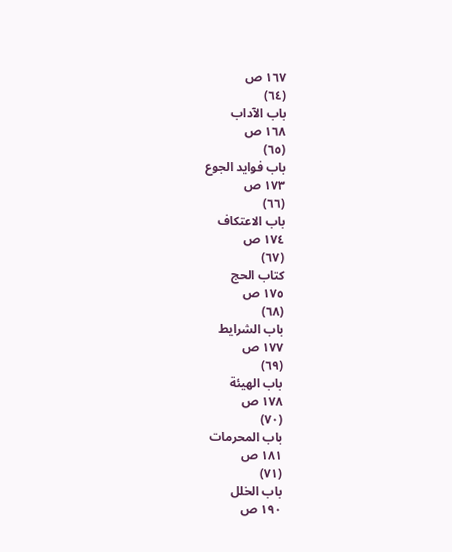١٦٧ ص
(٦٤)
باب الآداب
١٦٨ ص
(٦٥)
باب فوايد الجوع
١٧٣ ص
(٦٦)
باب الاعتكاف
١٧٤ ص
(٦٧)
كتاب الحج
١٧٥ ص
(٦٨)
باب الشرايط
١٧٧ ص
(٦٩)
باب الهيئة
١٧٨ ص
(٧٠)
باب المحرمات
١٨١ ص
(٧١)
باب الخلل
١٩٠ ص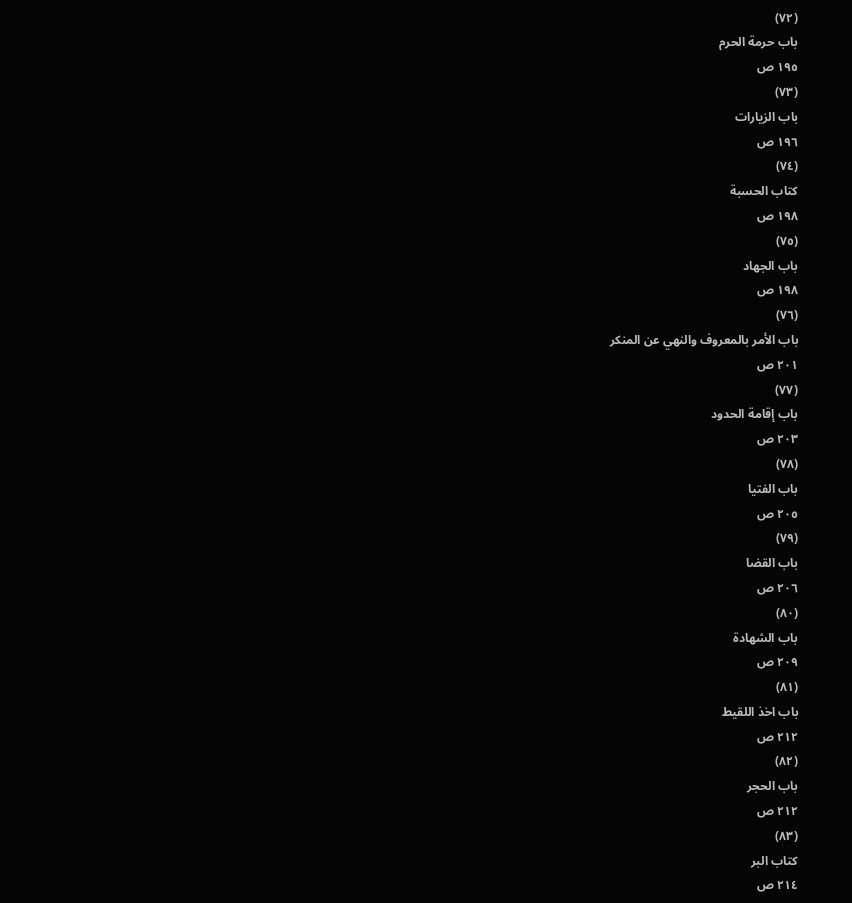(٧٢)
باب حرمة الحرم
١٩٥ ص
(٧٣)
باب الزيارات
١٩٦ ص
(٧٤)
كتاب الحسبة
١٩٨ ص
(٧٥)
باب الجهاد
١٩٨ ص
(٧٦)
باب الأمر بالمعروف والنهي عن المنكر
٢٠١ ص
(٧٧)
باب إقامة الحدود
٢٠٣ ص
(٧٨)
باب الفتيا
٢٠٥ ص
(٧٩)
باب القضا
٢٠٦ ص
(٨٠)
باب الشهادة
٢٠٩ ص
(٨١)
باب اخذ اللقيط
٢١٢ ص
(٨٢)
باب الحجر
٢١٢ ص
(٨٣)
كتاب البر
٢١٤ ص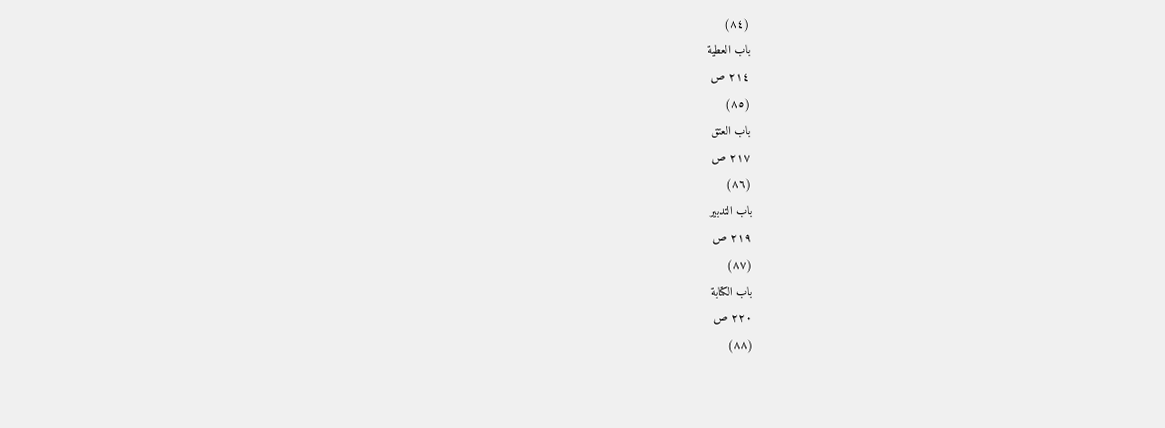(٨٤)
باب العطية
٢١٤ ص
(٨٥)
باب العتق
٢١٧ ص
(٨٦)
باب التدبير
٢١٩ ص
(٨٧)
باب الكتابة
٢٢٠ ص
(٨٨)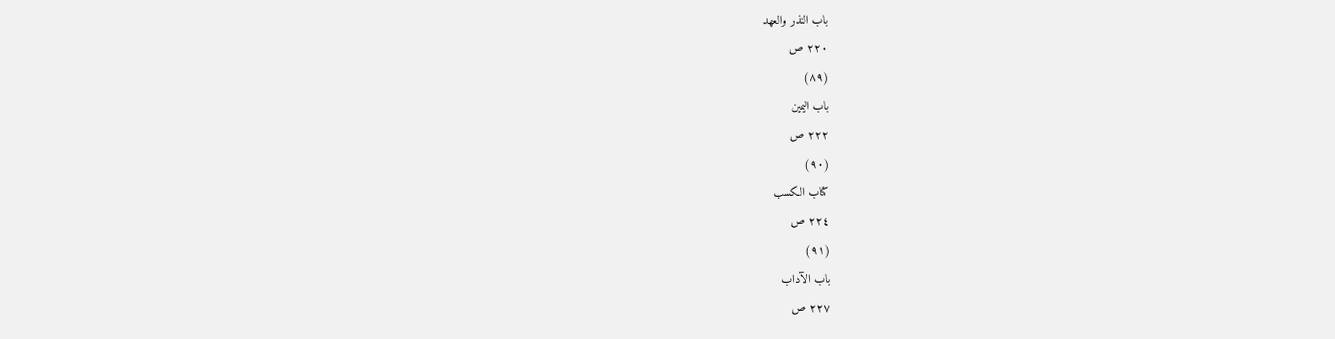باب النذر والعهد
٢٢٠ ص
(٨٩)
باب اليمين
٢٢٢ ص
(٩٠)
كتاب الكسب
٢٢٤ ص
(٩١)
باب الآداب
٢٢٧ ص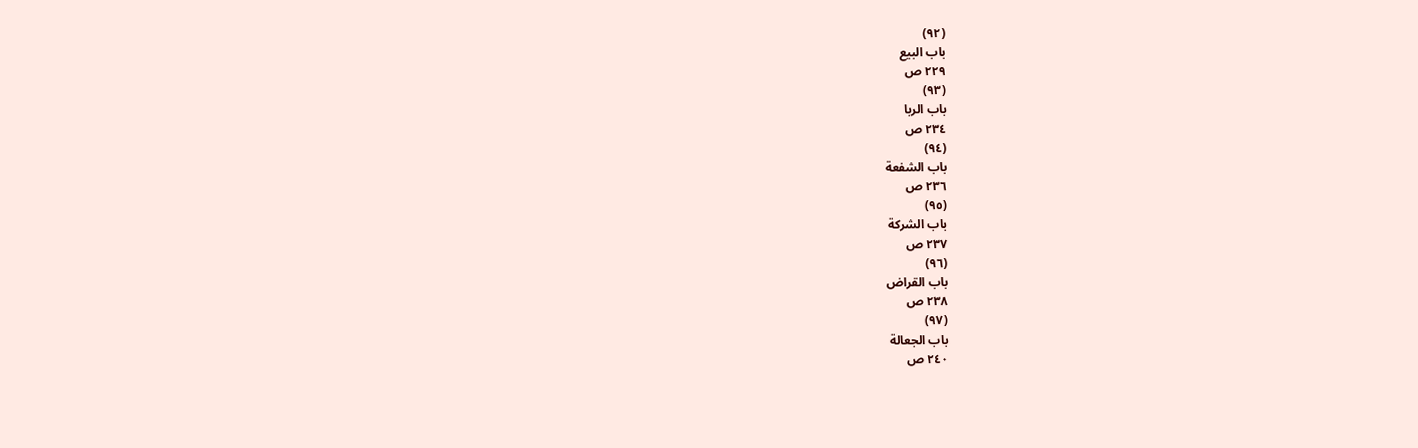(٩٢)
باب البيع
٢٢٩ ص
(٩٣)
باب الربا
٢٣٤ ص
(٩٤)
باب الشفعة
٢٣٦ ص
(٩٥)
باب الشركة
٢٣٧ ص
(٩٦)
باب القراض
٢٣٨ ص
(٩٧)
باب الجعالة
٢٤٠ ص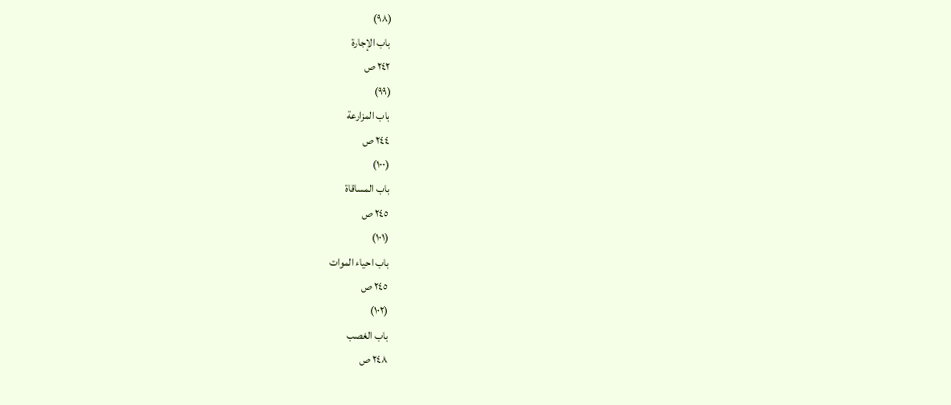(٩٨)
باب الإجارة
٢٤٢ ص
(٩٩)
باب المزارعة
٢٤٤ ص
(١٠٠)
باب المساقاة
٢٤٥ ص
(١٠١)
باب احياء الموات
٢٤٥ ص
(١٠٢)
باب الغصب
٢٤٨ ص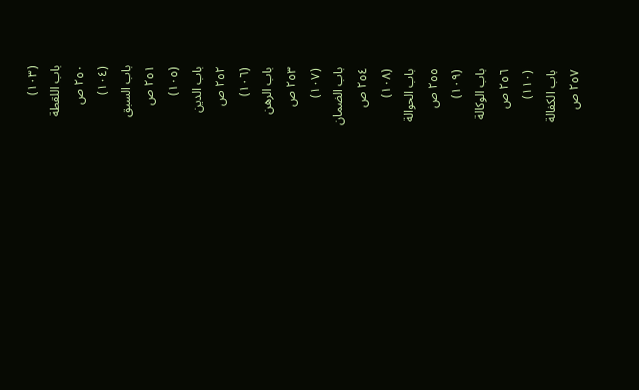(١٠٣)
باب اللقطة
٢٥٠ ص
(١٠٤)
باب السبق
٢٥١ ص
(١٠٥)
باب الدين
٢٥٢ ص
(١٠٦)
باب الرهن
٢٥٣ ص
(١٠٧)
باب الضمان
٢٥٤ ص
(١٠٨)
باب الحوالة
٢٥٥ ص
(١٠٩)
باب الوكالة
٢٥٦ ص
(١١٠)
باب الكفالة
٢٥٧ ص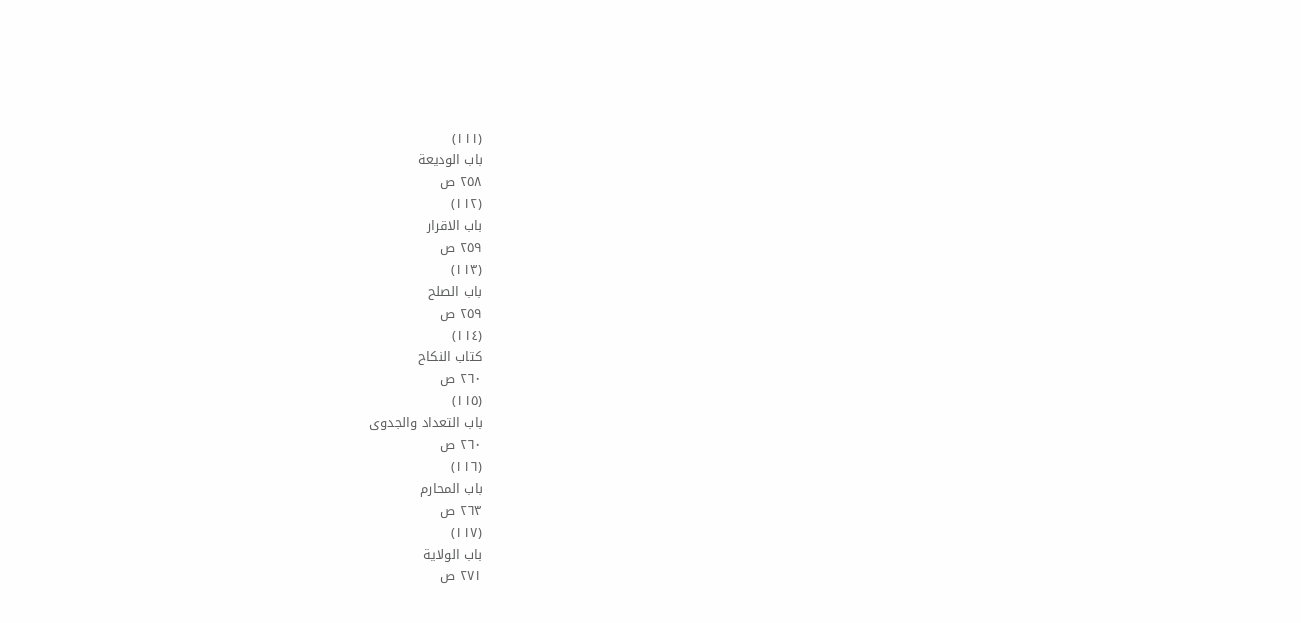(١١١)
باب الوديعة
٢٥٨ ص
(١١٢)
باب الاقرار
٢٥٩ ص
(١١٣)
باب الصلح
٢٥٩ ص
(١١٤)
كتاب النكاح
٢٦٠ ص
(١١٥)
باب التعداد والجدوى
٢٦٠ ص
(١١٦)
باب المحارم
٢٦٣ ص
(١١٧)
باب الولاية
٢٧١ ص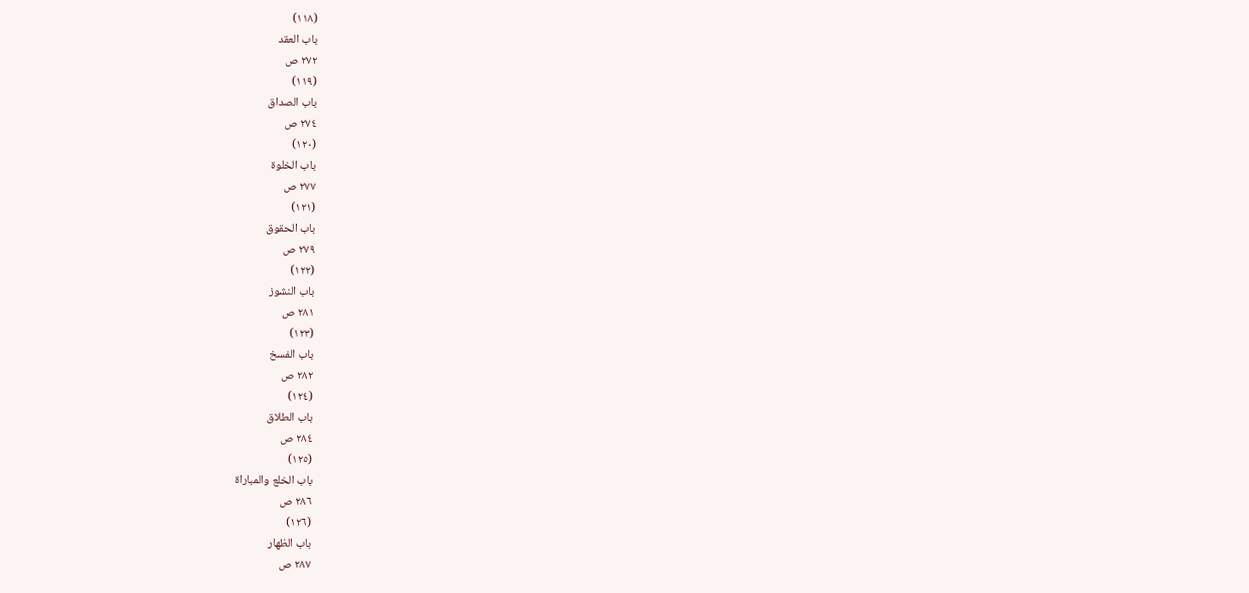(١١٨)
باب العقد
٢٧٢ ص
(١١٩)
باب الصداق
٢٧٤ ص
(١٢٠)
باب الخلوة
٢٧٧ ص
(١٢١)
باب الحقوق
٢٧٩ ص
(١٢٢)
باب النشوز
٢٨١ ص
(١٢٣)
باب الفسخ
٢٨٢ ص
(١٢٤)
باب الطلاق
٢٨٤ ص
(١٢٥)
باب الخلع والمباراة
٢٨٦ ص
(١٢٦)
باب الظهار
٢٨٧ ص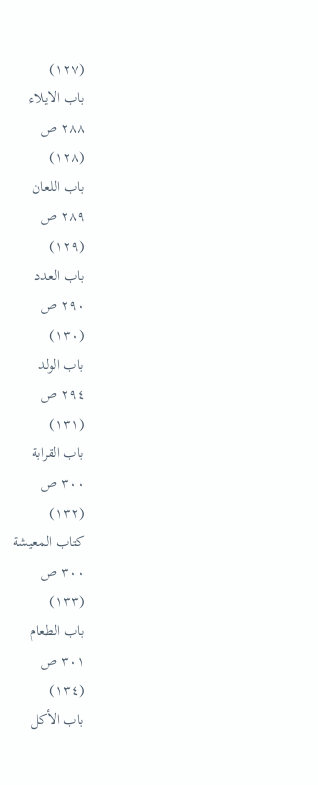(١٢٧)
باب الايلاء
٢٨٨ ص
(١٢٨)
باب اللعان
٢٨٩ ص
(١٢٩)
باب العدد
٢٩٠ ص
(١٣٠)
باب الولد
٢٩٤ ص
(١٣١)
باب القرابة
٣٠٠ ص
(١٣٢)
كتاب المعيشة
٣٠٠ ص
(١٣٣)
باب الطعام
٣٠١ ص
(١٣٤)
باب الأكل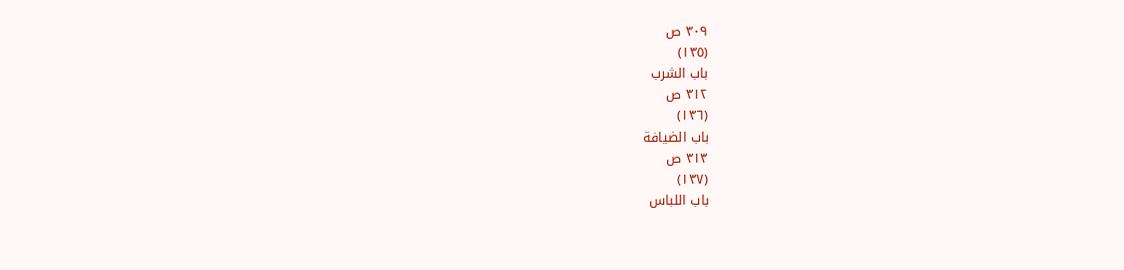٣٠٩ ص
(١٣٥)
باب الشرب
٣١٢ ص
(١٣٦)
باب الضيافة
٣١٣ ص
(١٣٧)
باب اللباس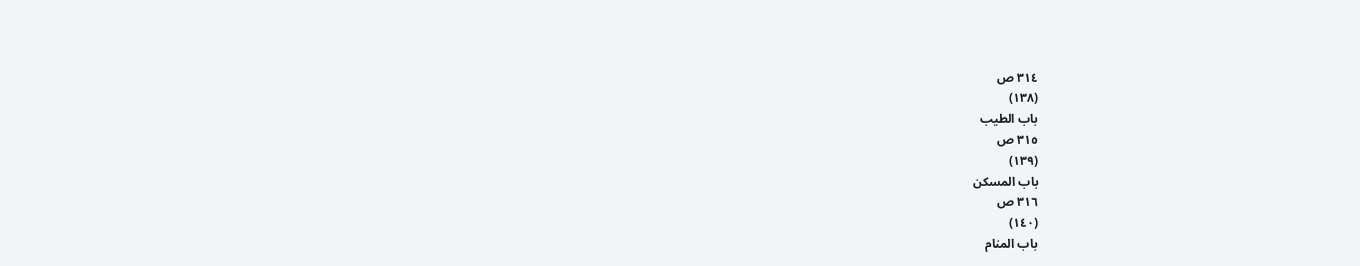٣١٤ ص
(١٣٨)
باب الطيب
٣١٥ ص
(١٣٩)
باب المسكن
٣١٦ ص
(١٤٠)
باب المنام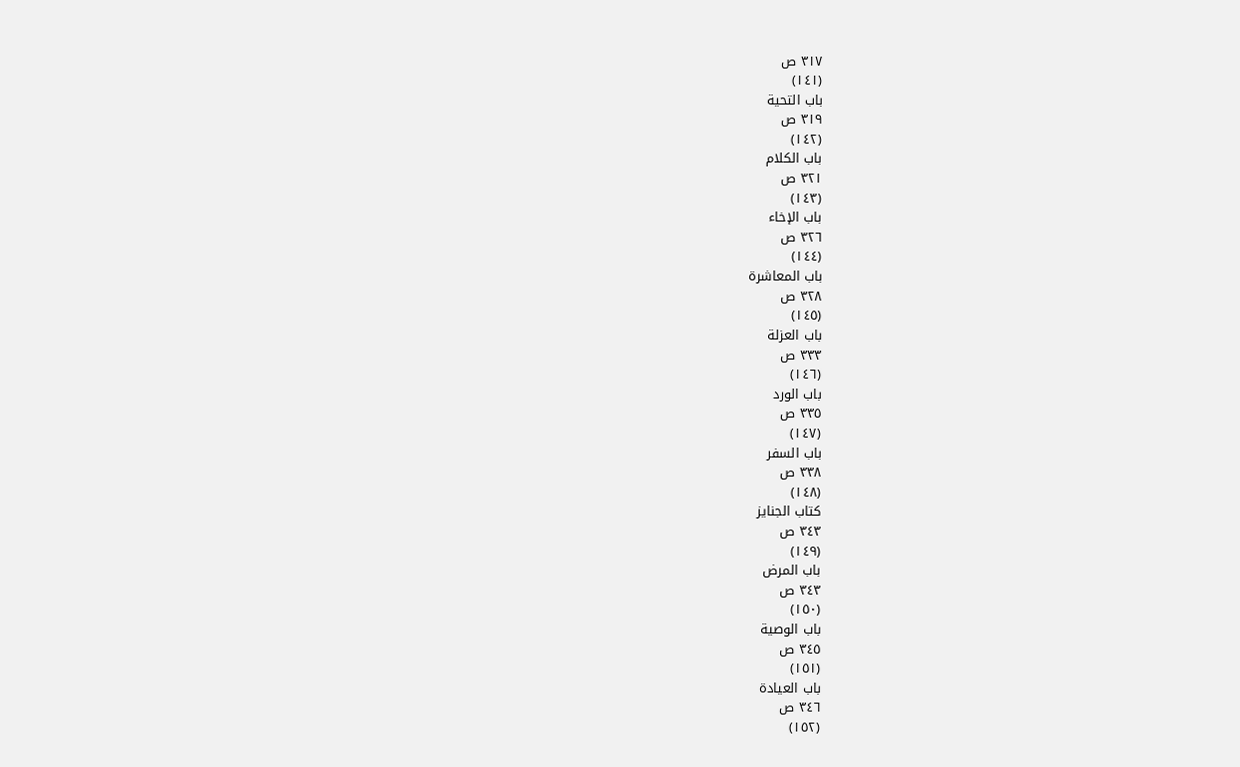٣١٧ ص
(١٤١)
باب التحية
٣١٩ ص
(١٤٢)
باب الكلام
٣٢١ ص
(١٤٣)
باب الإخاء
٣٢٦ ص
(١٤٤)
باب المعاشرة
٣٢٨ ص
(١٤٥)
باب العزلة
٣٣٣ ص
(١٤٦)
باب الورد
٣٣٥ ص
(١٤٧)
باب السفر
٣٣٨ ص
(١٤٨)
كتاب الجنايز
٣٤٣ ص
(١٤٩)
باب المرض
٣٤٣ ص
(١٥٠)
باب الوصية
٣٤٥ ص
(١٥١)
باب العيادة
٣٤٦ ص
(١٥٢)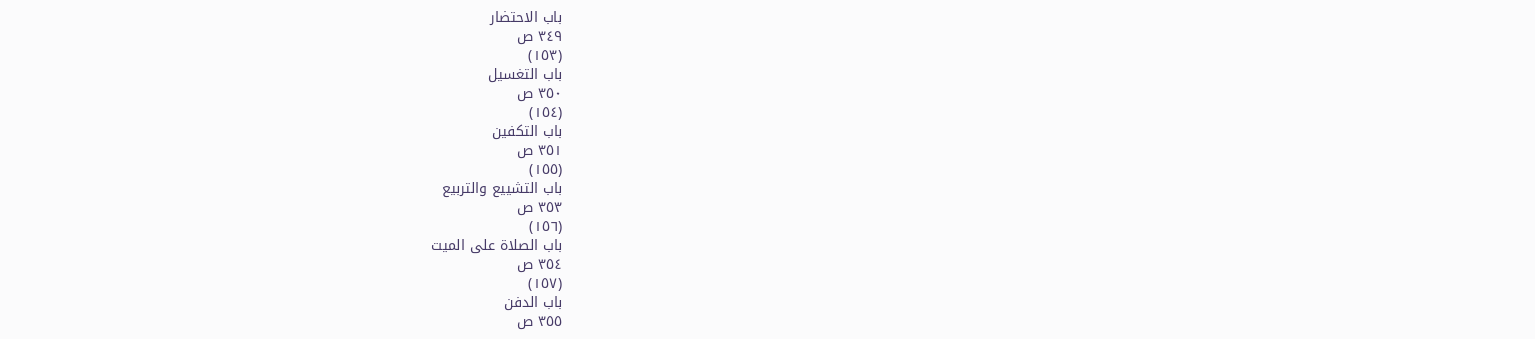باب الاحتضار
٣٤٩ ص
(١٥٣)
باب التغسيل
٣٥٠ ص
(١٥٤)
باب التكفين
٣٥١ ص
(١٥٥)
باب التشييع والتربيع
٣٥٣ ص
(١٥٦)
باب الصلاة على الميت
٣٥٤ ص
(١٥٧)
باب الدفن
٣٥٥ ص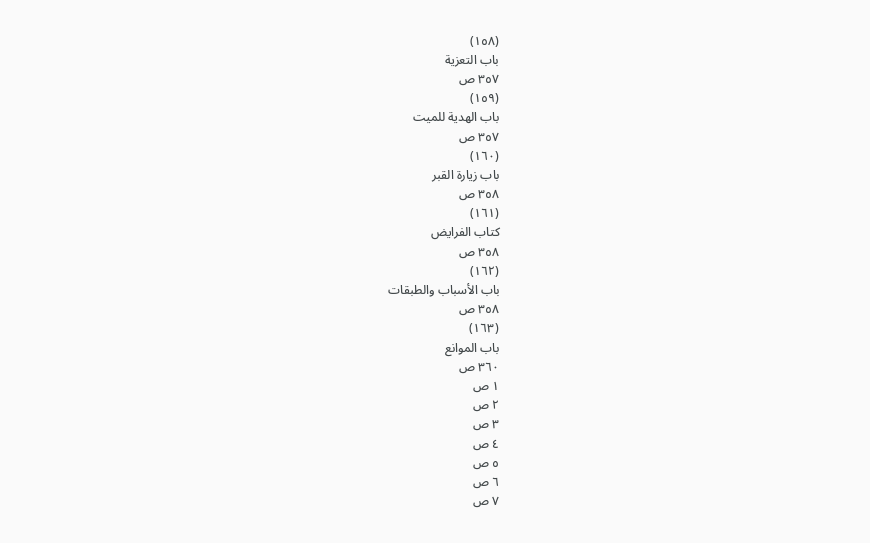(١٥٨)
باب التعزية
٣٥٧ ص
(١٥٩)
باب الهدية للميت
٣٥٧ ص
(١٦٠)
باب زيارة القبر
٣٥٨ ص
(١٦١)
كتاب الفرايض
٣٥٨ ص
(١٦٢)
باب الأسباب والطبقات
٣٥٨ ص
(١٦٣)
باب الموانع
٣٦٠ ص
١ ص
٢ ص
٣ ص
٤ ص
٥ ص
٦ ص
٧ ص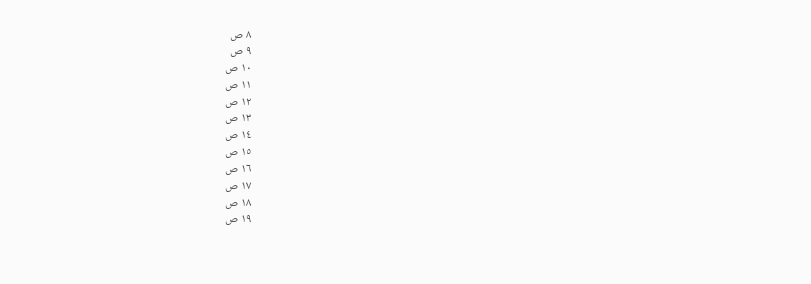٨ ص
٩ ص
١٠ ص
١١ ص
١٢ ص
١٣ ص
١٤ ص
١٥ ص
١٦ ص
١٧ ص
١٨ ص
١٩ ص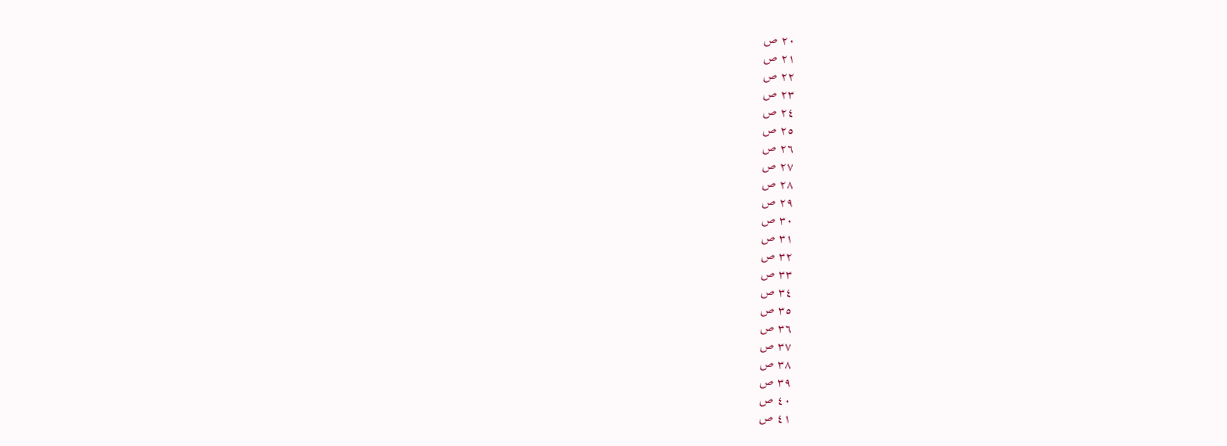٢٠ ص
٢١ ص
٢٢ ص
٢٣ ص
٢٤ ص
٢٥ ص
٢٦ ص
٢٧ ص
٢٨ ص
٢٩ ص
٣٠ ص
٣١ ص
٣٢ ص
٣٣ ص
٣٤ ص
٣٥ ص
٣٦ ص
٣٧ ص
٣٨ ص
٣٩ ص
٤٠ ص
٤١ ص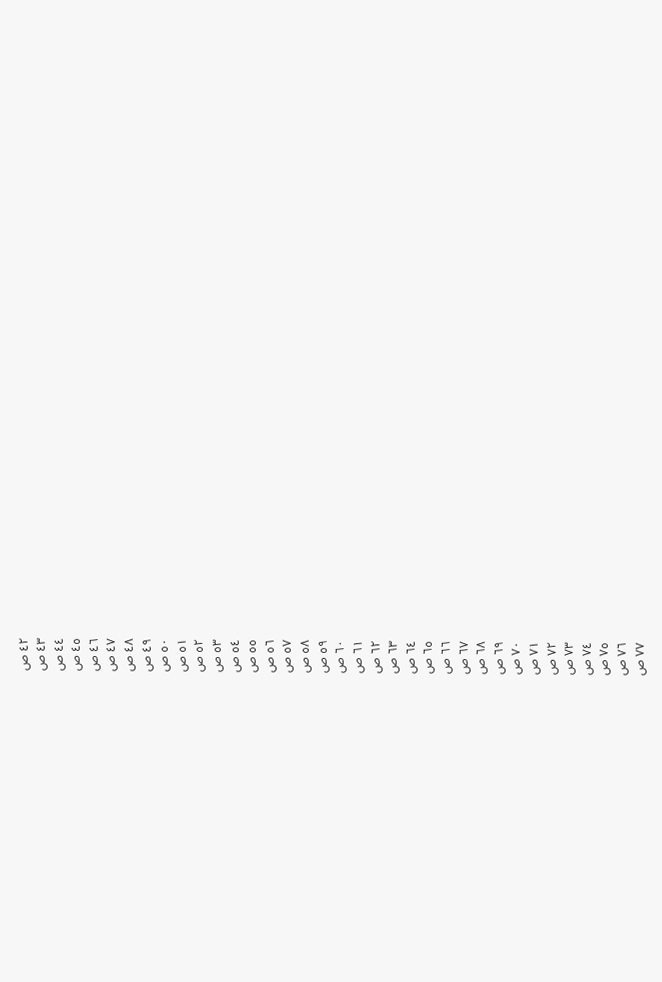٤٢ ص
٤٣ ص
٤٤ ص
٤٥ ص
٤٦ ص
٤٧ ص
٤٨ ص
٤٩ ص
٥٠ ص
٥١ ص
٥٢ ص
٥٣ ص
٥٤ ص
٥٥ ص
٥٦ ص
٥٧ ص
٥٨ ص
٥٩ ص
٦٠ ص
٦١ ص
٦٢ ص
٦٣ ص
٦٤ ص
٦٥ ص
٦٦ ص
٦٧ ص
٦٨ ص
٦٩ ص
٧٠ ص
٧١ ص
٧٢ ص
٧٣ ص
٧٤ ص
٧٥ ص
٧٦ ص
٧٧ ص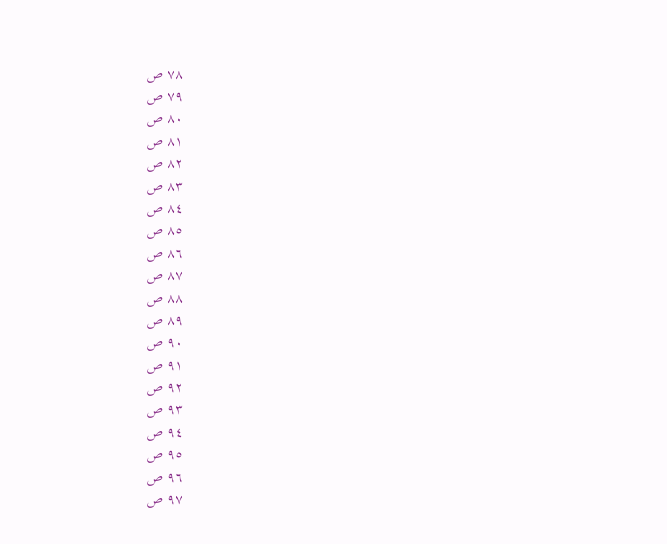٧٨ ص
٧٩ ص
٨٠ ص
٨١ ص
٨٢ ص
٨٣ ص
٨٤ ص
٨٥ ص
٨٦ ص
٨٧ ص
٨٨ ص
٨٩ ص
٩٠ ص
٩١ ص
٩٢ ص
٩٣ ص
٩٤ ص
٩٥ ص
٩٦ ص
٩٧ ص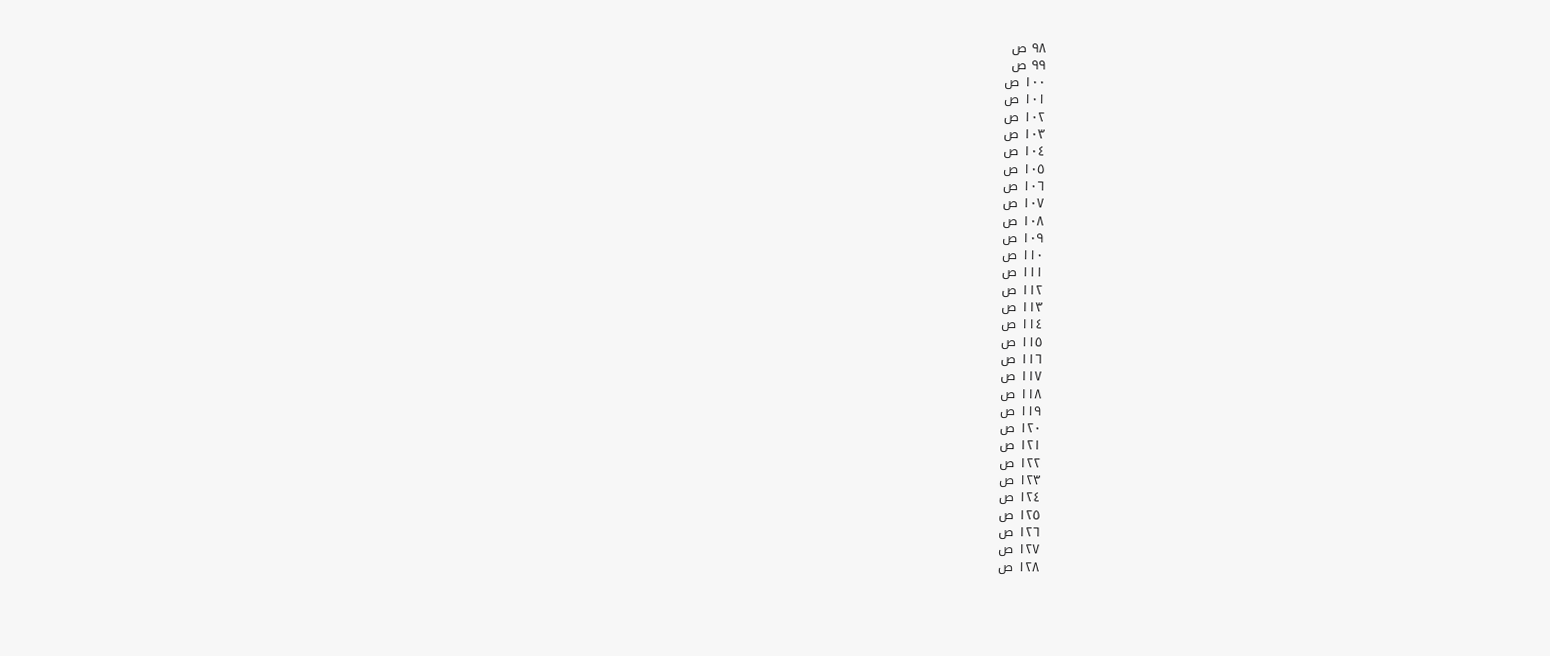٩٨ ص
٩٩ ص
١٠٠ ص
١٠١ ص
١٠٢ ص
١٠٣ ص
١٠٤ ص
١٠٥ ص
١٠٦ ص
١٠٧ ص
١٠٨ ص
١٠٩ ص
١١٠ ص
١١١ ص
١١٢ ص
١١٣ ص
١١٤ ص
١١٥ ص
١١٦ ص
١١٧ ص
١١٨ ص
١١٩ ص
١٢٠ ص
١٢١ ص
١٢٢ ص
١٢٣ ص
١٢٤ ص
١٢٥ ص
١٢٦ ص
١٢٧ ص
١٢٨ ص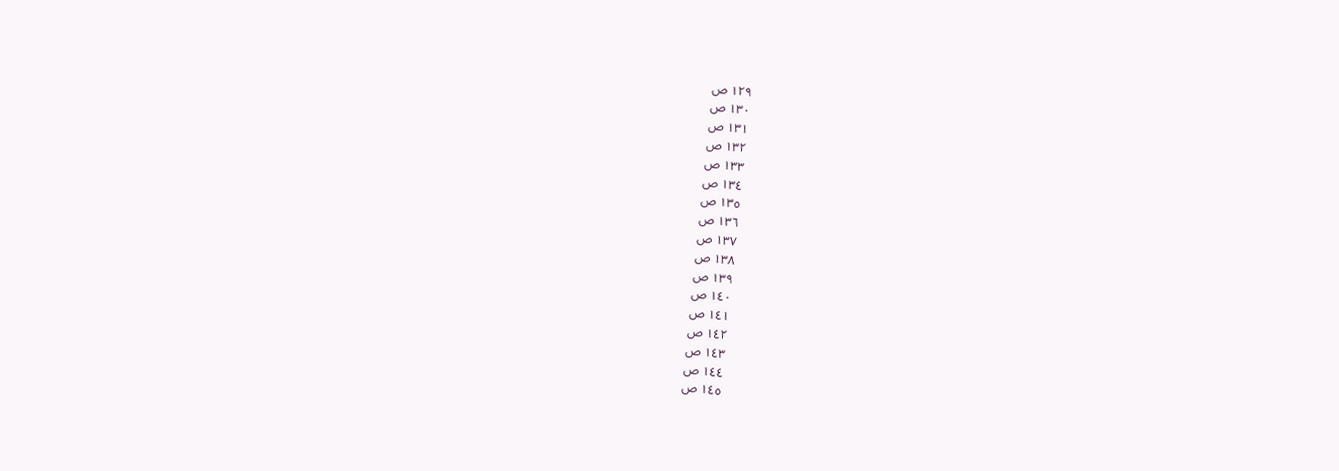١٢٩ ص
١٣٠ ص
١٣١ ص
١٣٢ ص
١٣٣ ص
١٣٤ ص
١٣٥ ص
١٣٦ ص
١٣٧ ص
١٣٨ ص
١٣٩ ص
١٤٠ ص
١٤١ ص
١٤٢ ص
١٤٣ ص
١٤٤ ص
١٤٥ ص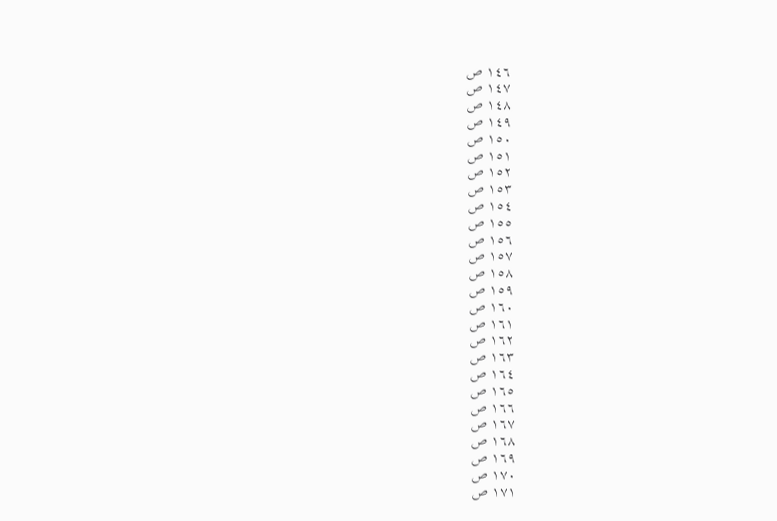١٤٦ ص
١٤٧ ص
١٤٨ ص
١٤٩ ص
١٥٠ ص
١٥١ ص
١٥٢ ص
١٥٣ ص
١٥٤ ص
١٥٥ ص
١٥٦ ص
١٥٧ ص
١٥٨ ص
١٥٩ ص
١٦٠ ص
١٦١ ص
١٦٢ ص
١٦٣ ص
١٦٤ ص
١٦٥ ص
١٦٦ ص
١٦٧ ص
١٦٨ ص
١٦٩ ص
١٧٠ ص
١٧١ ص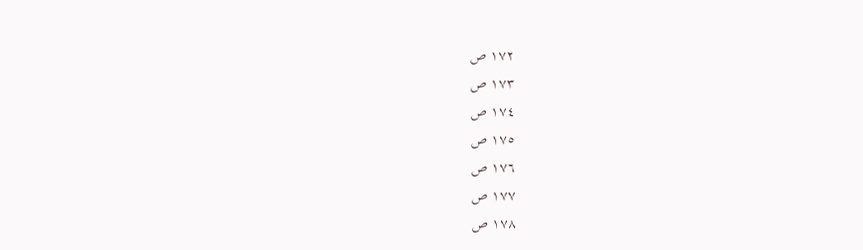١٧٢ ص
١٧٣ ص
١٧٤ ص
١٧٥ ص
١٧٦ ص
١٧٧ ص
١٧٨ ص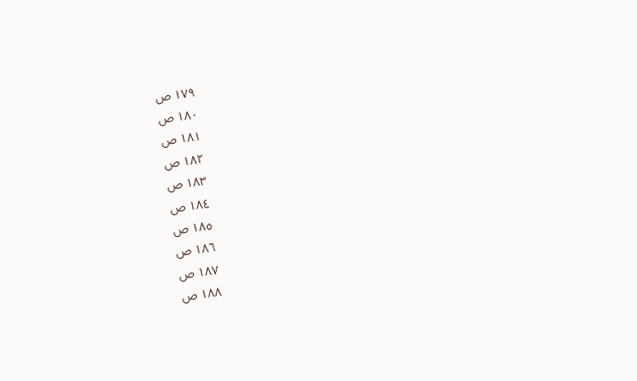١٧٩ ص
١٨٠ ص
١٨١ ص
١٨٢ ص
١٨٣ ص
١٨٤ ص
١٨٥ ص
١٨٦ ص
١٨٧ ص
١٨٨ ص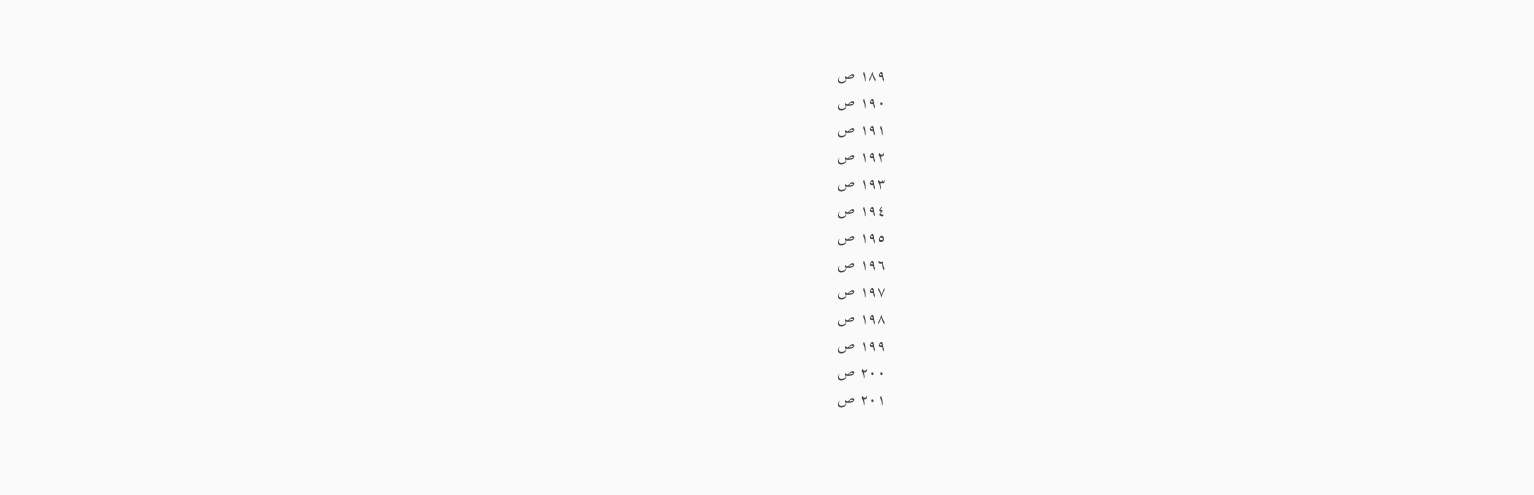١٨٩ ص
١٩٠ ص
١٩١ ص
١٩٢ ص
١٩٣ ص
١٩٤ ص
١٩٥ ص
١٩٦ ص
١٩٧ ص
١٩٨ ص
١٩٩ ص
٢٠٠ ص
٢٠١ ص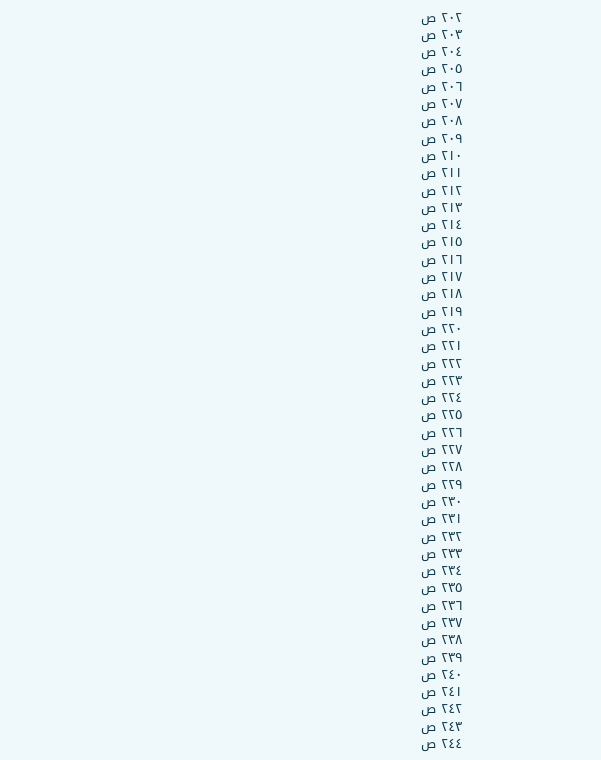٢٠٢ ص
٢٠٣ ص
٢٠٤ ص
٢٠٥ ص
٢٠٦ ص
٢٠٧ ص
٢٠٨ ص
٢٠٩ ص
٢١٠ ص
٢١١ ص
٢١٢ ص
٢١٣ ص
٢١٤ ص
٢١٥ ص
٢١٦ ص
٢١٧ ص
٢١٨ ص
٢١٩ ص
٢٢٠ ص
٢٢١ ص
٢٢٢ ص
٢٢٣ ص
٢٢٤ ص
٢٢٥ ص
٢٢٦ ص
٢٢٧ ص
٢٢٨ ص
٢٢٩ ص
٢٣٠ ص
٢٣١ ص
٢٣٢ ص
٢٣٣ ص
٢٣٤ ص
٢٣٥ ص
٢٣٦ ص
٢٣٧ ص
٢٣٨ ص
٢٣٩ ص
٢٤٠ ص
٢٤١ ص
٢٤٢ ص
٢٤٣ ص
٢٤٤ ص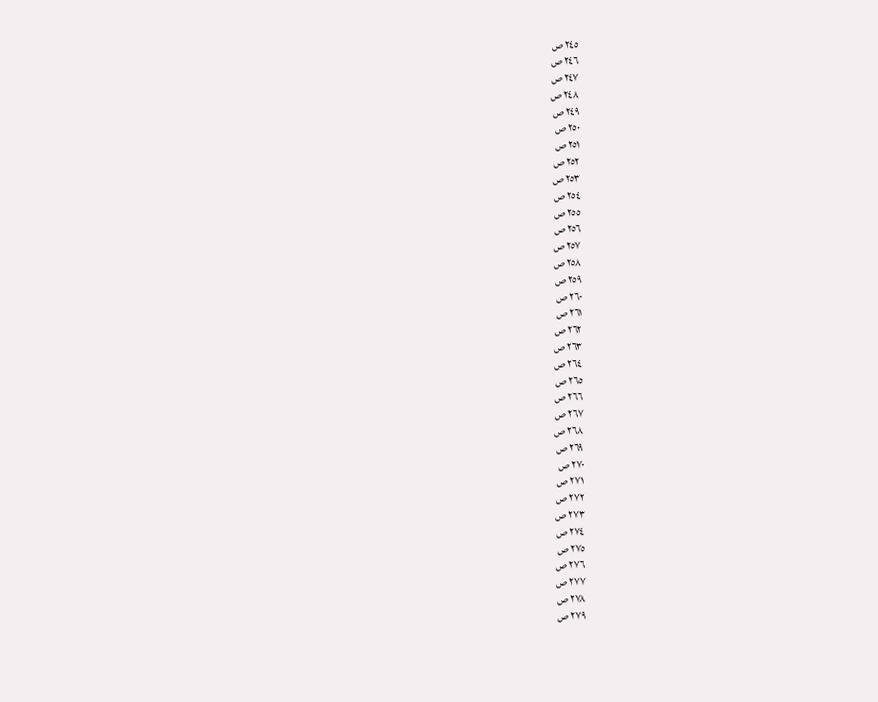٢٤٥ ص
٢٤٦ ص
٢٤٧ ص
٢٤٨ ص
٢٤٩ ص
٢٥٠ ص
٢٥١ ص
٢٥٢ ص
٢٥٣ ص
٢٥٤ ص
٢٥٥ ص
٢٥٦ ص
٢٥٧ ص
٢٥٨ ص
٢٥٩ ص
٢٦٠ ص
٢٦١ ص
٢٦٢ ص
٢٦٣ ص
٢٦٤ ص
٢٦٥ ص
٢٦٦ ص
٢٦٧ ص
٢٦٨ ص
٢٦٩ ص
٢٧٠ ص
٢٧١ ص
٢٧٢ ص
٢٧٣ ص
٢٧٤ ص
٢٧٥ ص
٢٧٦ ص
٢٧٧ ص
٢٧٨ ص
٢٧٩ ص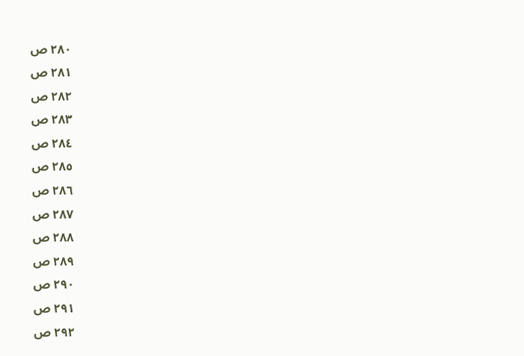٢٨٠ ص
٢٨١ ص
٢٨٢ ص
٢٨٣ ص
٢٨٤ ص
٢٨٥ ص
٢٨٦ ص
٢٨٧ ص
٢٨٨ ص
٢٨٩ ص
٢٩٠ ص
٢٩١ ص
٢٩٢ ص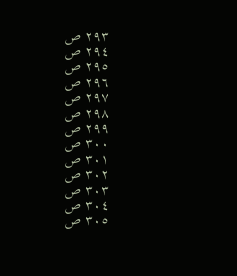٢٩٣ ص
٢٩٤ ص
٢٩٥ ص
٢٩٦ ص
٢٩٧ ص
٢٩٨ ص
٢٩٩ ص
٣٠٠ ص
٣٠١ ص
٣٠٢ ص
٣٠٣ ص
٣٠٤ ص
٣٠٥ ص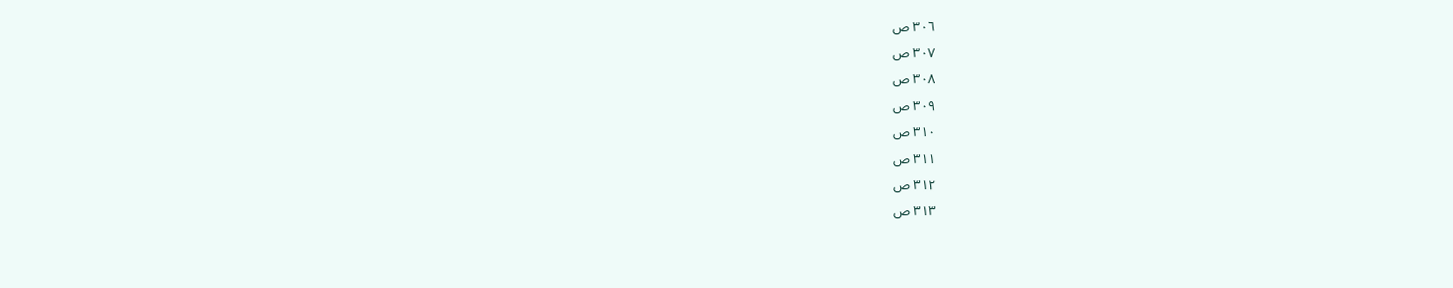٣٠٦ ص
٣٠٧ ص
٣٠٨ ص
٣٠٩ ص
٣١٠ ص
٣١١ ص
٣١٢ ص
٣١٣ ص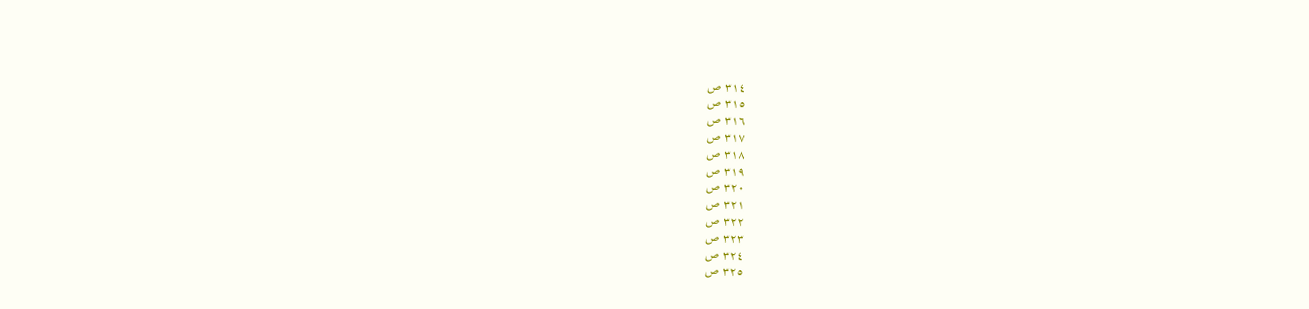٣١٤ ص
٣١٥ ص
٣١٦ ص
٣١٧ ص
٣١٨ ص
٣١٩ ص
٣٢٠ ص
٣٢١ ص
٣٢٢ ص
٣٢٣ ص
٣٢٤ ص
٣٢٥ ص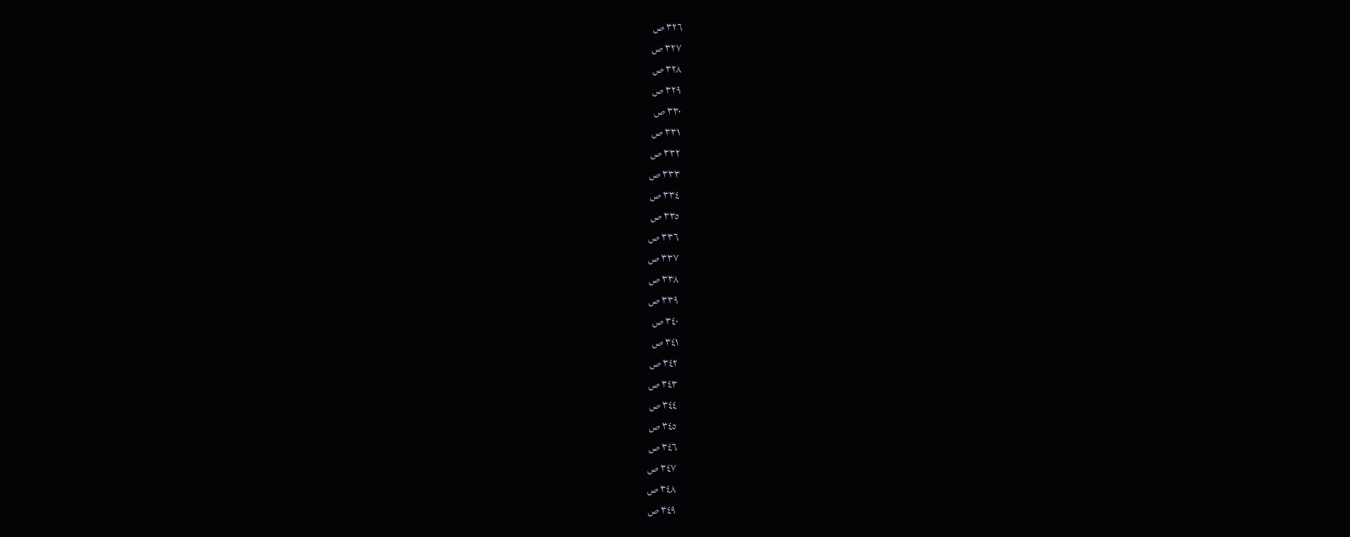٣٢٦ ص
٣٢٧ ص
٣٢٨ ص
٣٢٩ ص
٣٣٠ ص
٣٣١ ص
٣٣٢ ص
٣٣٣ ص
٣٣٤ ص
٣٣٥ ص
٣٣٦ ص
٣٣٧ ص
٣٣٨ ص
٣٣٩ ص
٣٤٠ ص
٣٤١ ص
٣٤٢ ص
٣٤٣ ص
٣٤٤ ص
٣٤٥ ص
٣٤٦ ص
٣٤٧ ص
٣٤٨ ص
٣٤٩ ص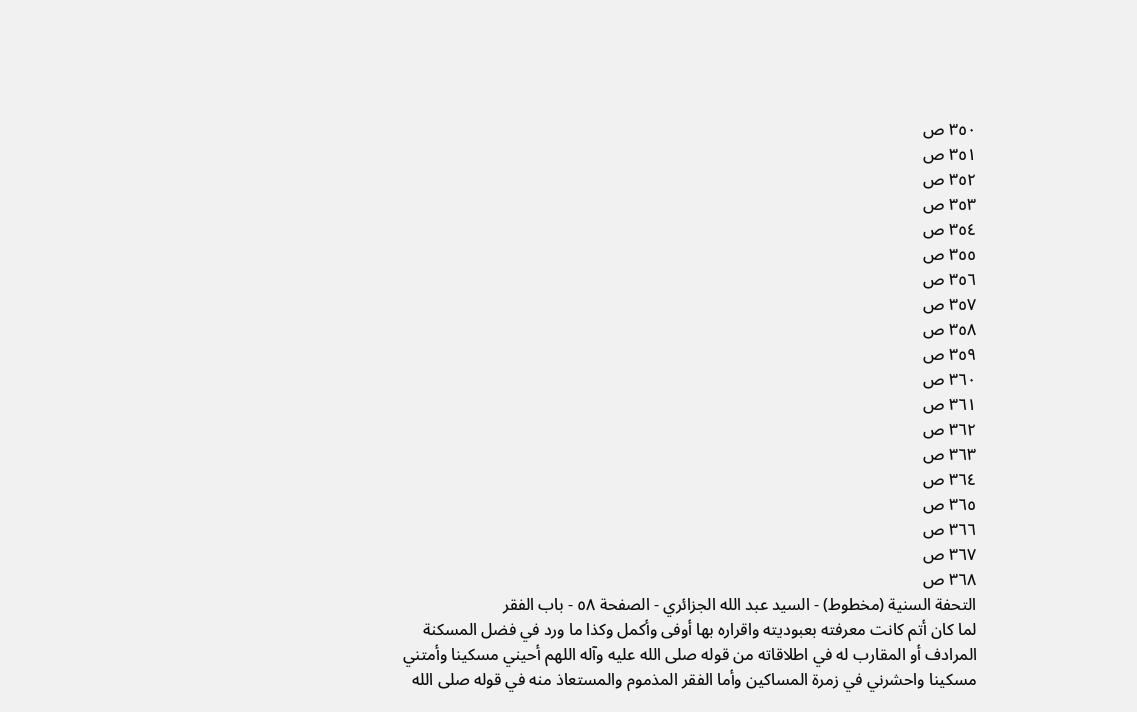٣٥٠ ص
٣٥١ ص
٣٥٢ ص
٣٥٣ ص
٣٥٤ ص
٣٥٥ ص
٣٥٦ ص
٣٥٧ ص
٣٥٨ ص
٣٥٩ ص
٣٦٠ ص
٣٦١ ص
٣٦٢ ص
٣٦٣ ص
٣٦٤ ص
٣٦٥ ص
٣٦٦ ص
٣٦٧ ص
٣٦٨ ص
التحفة السنية (مخطوط) - السيد عبد الله الجزائري - الصفحة ٥٨ - باب الفقر
لما كان أتم كانت معرفته بعبوديته واقراره بها أوفى وأكمل وكذا ما ورد في فضل المسكنة المرادف أو المقارب له في اطلاقاته من قوله صلى الله عليه وآله اللهم أحيني مسكينا وأمتني مسكينا واحشرني في زمرة المساكين وأما الفقر المذموم والمستعاذ منه في قوله صلى الله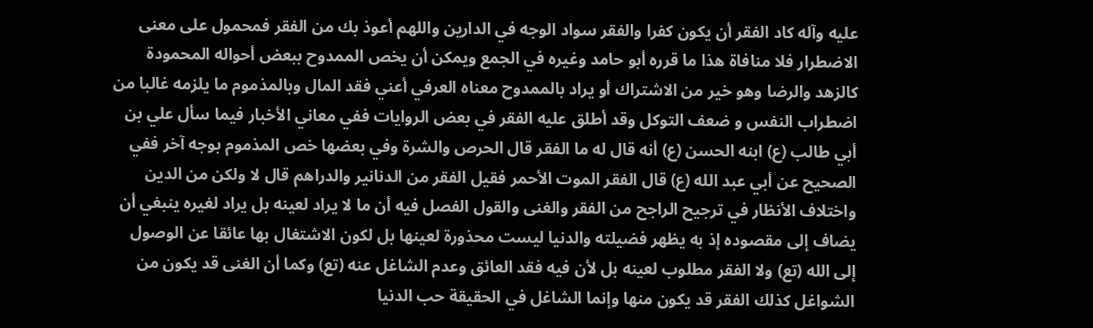عليه وآله كاد الفقر أن يكون كفرا والفقر سواد الوجه في الدارين واللهم أعوذ بك من الفقر فمحمول على معنى الاضطرار فلا منافاة هذا ما قرره أبو حامد وغيره في الجمع ويمكن أن يخص الممدوح ببعض أحواله المحمودة كالزهد والرضا وهو خير من الاشتراك أو يراد بالممدوح معناه العرفي أعني فقد المال وبالمذموم ما يلزمه غالبا من اضطراب النفس و ضعف التوكل وقد أطلق عليه الفقر في بعض الروايات ففي معاني الأخبار فيما سأل علي بن أبي طالب (ع) ابنه الحسن (ع) أنه قال له ما الفقر قال الحرص والشرة وفي بعضها خص المذموم بوجه آخر ففي الصحيح عن أبي عبد الله (ع) قال الفقر الموت الأحمر فقيل الفقر من الدنانير والدراهم قال لا ولكن من الدين واختلاف الأنظار في ترجيح الراجح من الفقر والغنى والقول الفصل فيه أن ما لا يراد لعينه بل يراد لغيره ينبغي أن يضاف إلى مقصوده إذ به يظهر فضيلته والدنيا ليست محذورة لعينها بل لكون الاشتغال بها عائقا عن الوصول إلى الله (تع) ولا الفقر مطلوب لعينه بل لأن فيه فقد العائق وعدم الشاغل عنه (تع) وكما أن الغنى قد يكون من الشواغل كذلك الفقر قد يكون منها وإنما الشاغل في الحقيقة حب الدنيا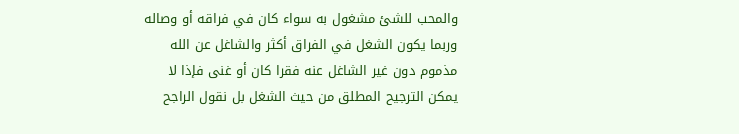والمحب للشئ مشغول به سواء كان في فراقه أو وصاله وربما يكون الشغل في الفراق أكثر والشاغل عن الله مذموم دون غير الشاغل عنه فقرا كان أو غنى فإذا لا يمكن الترجيح المطلق من حيث الشغل بل نقول الراجح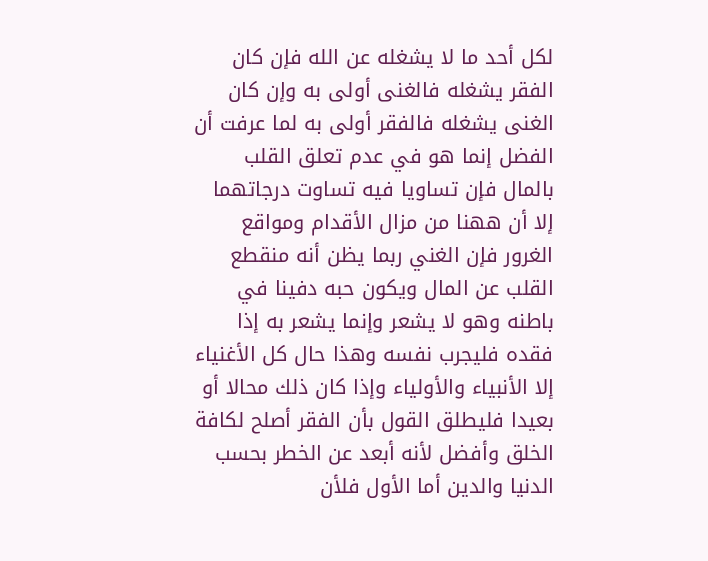لكل أحد ما لا يشغله عن الله فإن كان الفقر يشغله فالغنى أولى به وإن كان الغنى يشغله فالفقر أولى به لما عرفت أن الفضل إنما هو في عدم تعلق القلب بالمال فإن تساويا فيه تساوت درجاتهما إلا أن ههنا من مزال الأقدام ومواقع الغرور فإن الغني ربما يظن أنه منقطع القلب عن المال ويكون حبه دفينا في باطنه وهو لا يشعر وإنما يشعر به إذا فقده فليجرب نفسه وهذا حال كل الأغنياء إلا الأنبياء والأولياء وإذا كان ذلك محالا أو بعيدا فليطلق القول بأن الفقر أصلح لكافة الخلق وأفضل لأنه أبعد عن الخطر بحسب الدنيا والدين أما الأول فلأن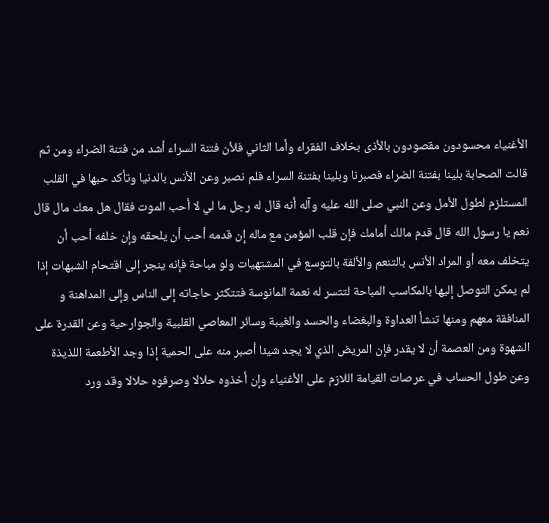الأغنياء محسودون مقصودون بالأذى بخلاف الفقراء وأما الثاني فلأن فتنة السراء أشد من فتنة الضراء ومن ثم قالت الصحابة بلينا بفتنة الضراء فصبرنا وبلينا بفتنة السراء فلم نصبر وعن الأنس بالدنيا وتأكد حبها في القلب المستلزم لطول الأمل وعن النبي صلى الله عليه وآله أنه قال له رجل ما لي لا أحب الموت فقال هل معك مال قال نعم يا رسول الله قال قدم مالك أمامك فإن قلب المؤمن مع ماله إن قدمه أحب أن يلحقه وإن خلفه أحب أن يتخلف معه أو المراد الأنس بالتنعم والألفة بالتوسع في المشتهيات ولو مباحة فإنه ينجر إلى اقتحام الشبهات إذا لم يمكن التوصل إليها بالمكاسب المباحة لتتسر له نعمة المانوسة فتتكثر حاجاته إلى الناس وإلى المداهنة و المنافقة معهم ومنها تنشأ العداوة والبغضاء والحسد والغيبة وسائر المعاصي القلبية والجوارحية وعن القدرة على الشهوة ومن العصمة أن لا يقدر فإن المريض الذي لا يجد شيئا أصبر منه على الحمية إذا وجد الأطعمة اللذيذة وعن طول الحساب في عرصات القيامة اللازم على الأغنياء وإن أخذوه حلالا وصرفوه حلالا وقد ورد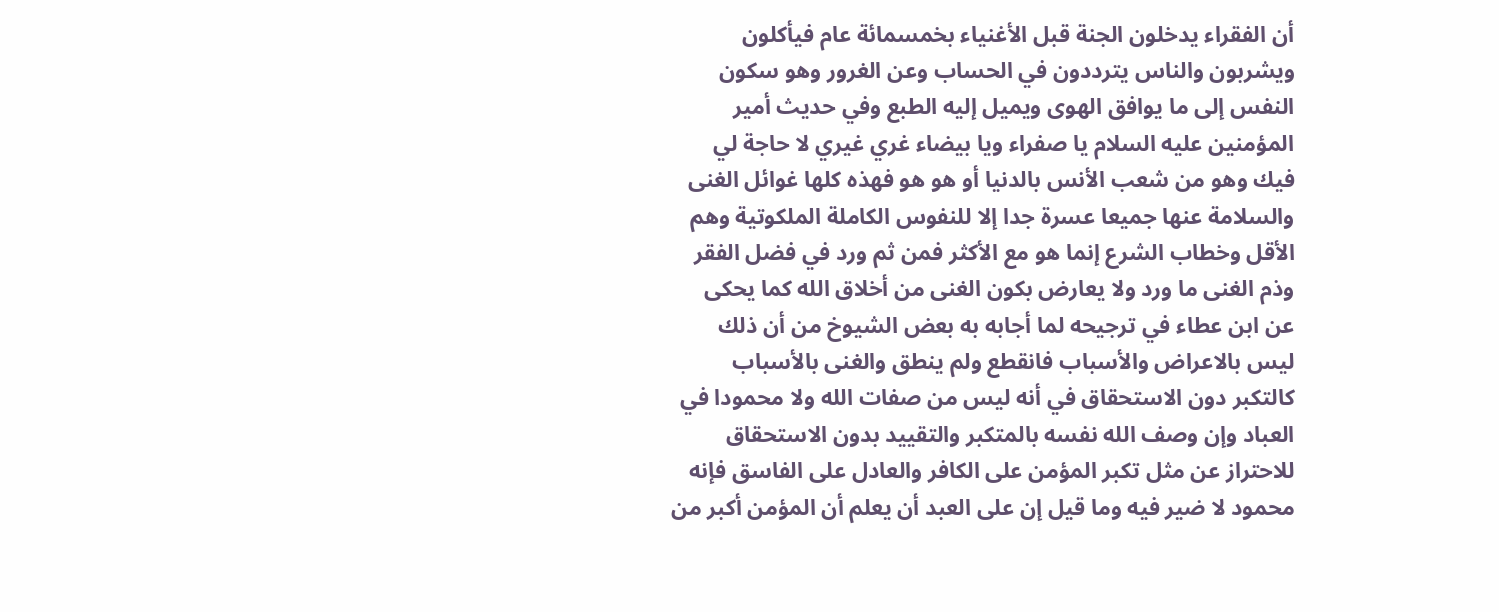أن الفقراء يدخلون الجنة قبل الأغنياء بخمسمائة عام فيأكلون ويشربون والناس يترددون في الحساب وعن الغرور وهو سكون النفس إلى ما يوافق الهوى ويميل إليه الطبع وفي حديث أمير المؤمنين عليه السلام يا صفراء ويا بيضاء غري غيري لا حاجة لي فيك وهو من شعب الأنس بالدنيا أو هو هو فهذه كلها غوائل الغنى والسلامة عنها جميعا عسرة جدا إلا للنفوس الكاملة الملكوتية وهم الأقل وخطاب الشرع إنما هو مع الأكثر فمن ثم ورد في فضل الفقر وذم الغنى ما ورد ولا يعارض بكون الغنى من أخلاق الله كما يحكى عن ابن عطاء في ترجيحه لما أجابه به بعض الشيوخ من أن ذلك ليس بالاعراض والأسباب فانقطع ولم ينطق والغنى بالأسباب كالتكبر دون الاستحقاق في أنه ليس من صفات الله ولا محمودا في العباد وإن وصف الله نفسه بالمتكبر والتقييد بدون الاستحقاق للاحتراز عن مثل تكبر المؤمن على الكافر والعادل على الفاسق فإنه محمود لا ضير فيه وما قيل إن على العبد أن يعلم أن المؤمن أكبر من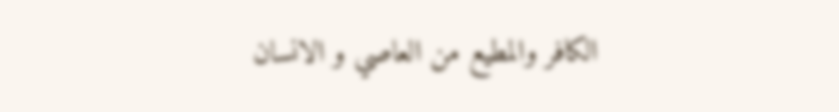الكافر والمطيع من العاصي و الانسان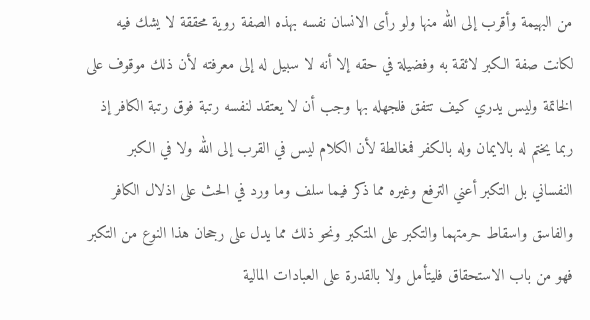من البهيمة وأقرب إلى الله منها ولو رأى الانسان نفسه بهذه الصفة روية محققة لا يشك فيه لكانت صفة الكبر لائقة به وفضيلة في حقه إلا أنه لا سبيل له إلى معرفته لأن ذلك موقوف على الخاتمة وليس يدري كيف تتفق فلجهله بها وجب أن لا يعتقد لنفسه رتبة فوق رتبة الكافر إذ ربما يختم له بالايمان وله بالكفر فمغالطة لأن الكلام ليس في القرب إلى الله ولا في الكبر النفساني بل التكبر أعني الترفع وغيره مما ذكر فيما سلف وما ورد في الحث على اذلال الكافر والفاسق واسقاط حرمتهما والتكبر على المتكبر ونحو ذلك مما يدل على رجحان هذا النوع من التكبر فهو من باب الاستحقاق فليتأمل ولا بالقدرة على العبادات المالية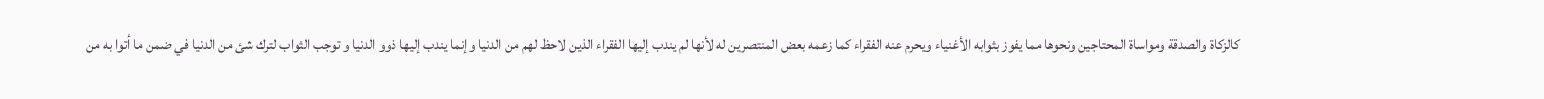كالزكاة والصدقة ومواساة المحتاجين ونحوها مما يفوز بثوابه الأغنياء ويحرم عنه الفقراء كما زعمه بعض المنتصرين له لأنها لم يندب إليها الفقراء الذين لاحظ لهم من الدنيا وإنما يندب إليها ذوو الدنيا و توجب الثواب لترك شئ من الدنيا في ضمن ما أتوا به من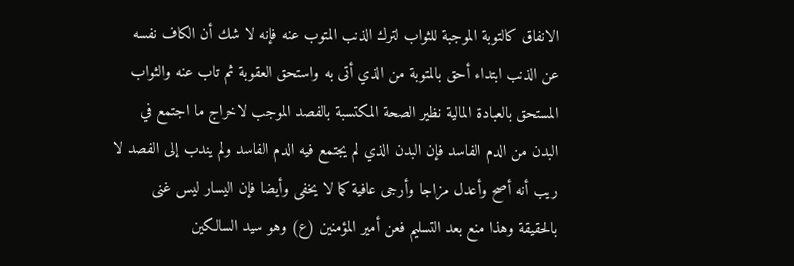الانفاق كالتوبة الموجبة للثواب لترك الذنب المتوب عنه فإنه لا شك أن الكاف نفسه عن الذنب ابتداء أحق بالمتوبة من الذي أتى به واستحق العقوبة ثم تاب عنه والثواب المستحق بالعبادة المالية نظير الصحة المكتسبة بالفصد الموجب لاخراج ما اجتمع في البدن من الدم الفاسد فإن البدن الذي لم يجتمع فيه الدم الفاسد ولم يندب إلى الفصد لا ريب أنه أصح وأعدل مزاجا وأرجى عافية كما لا يخفى وأيضا فإن اليسار ليس غنى بالحقيقة وهذا منع بعد التسليم فعن أمير المؤمنين (ع) وهو سيد السالكين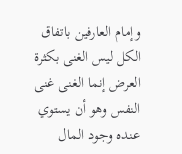وإمام العارفين باتفاق الكل ليس الغنى بكثرة العرض إنما الغنى غنى النفس وهو أن يستوي عنده وجود المال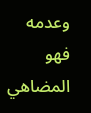وعدمه فهو المضاهي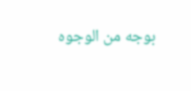بوجه من الوجوه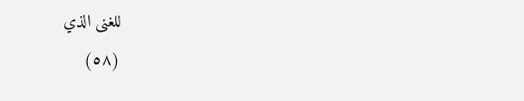للغنى الذي
(٥٨)